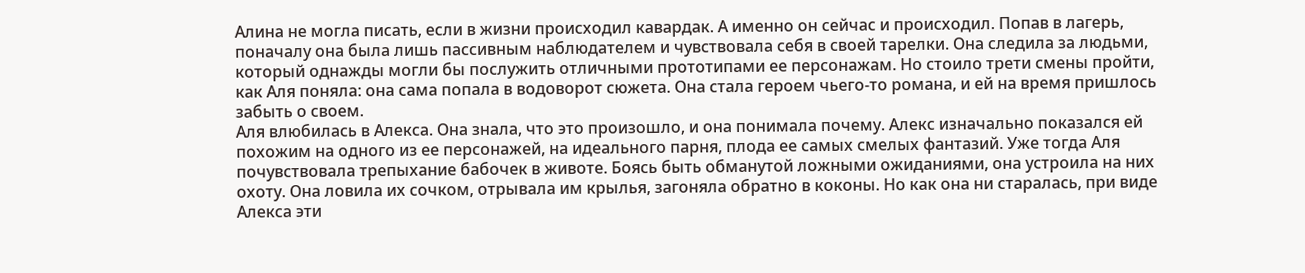Алина не могла писать, если в жизни происходил кавардак. А именно он сейчас и происходил. Попав в лагерь, поначалу она была лишь пассивным наблюдателем и чувствовала себя в своей тарелки. Она следила за людьми, который однажды могли бы послужить отличными прототипами ее персонажам. Но стоило трети смены пройти, как Аля поняла: она сама попала в водоворот сюжета. Она стала героем чьего-то романа, и ей на время пришлось забыть о своем.
Аля влюбилась в Алекса. Она знала, что это произошло, и она понимала почему. Алекс изначально показался ей похожим на одного из ее персонажей, на идеального парня, плода ее самых смелых фантазий. Уже тогда Аля почувствовала трепыхание бабочек в животе. Боясь быть обманутой ложными ожиданиями, она устроила на них охоту. Она ловила их сочком, отрывала им крылья, загоняла обратно в коконы. Но как она ни старалась, при виде Алекса эти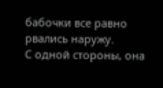бабочки все равно рвались наружу.
С одной стороны, она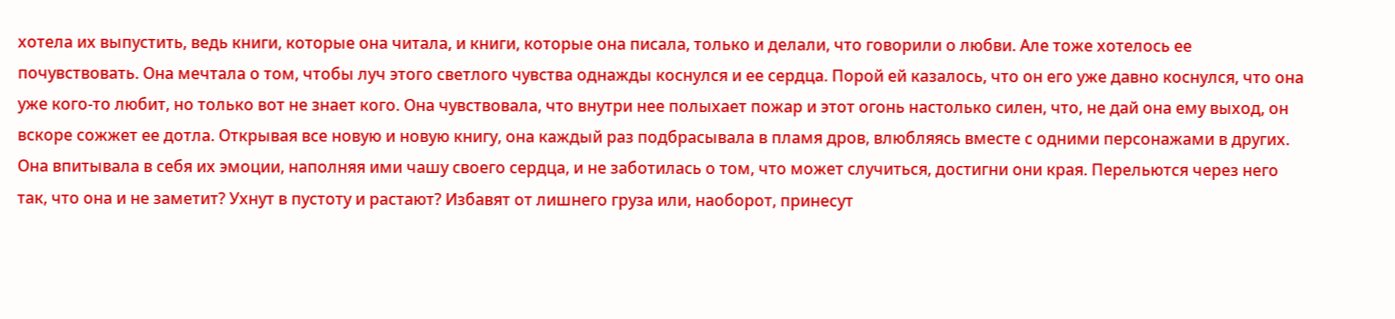хотела их выпустить, ведь книги, которые она читала, и книги, которые она писала, только и делали, что говорили о любви. Але тоже хотелось ее почувствовать. Она мечтала о том, чтобы луч этого светлого чувства однажды коснулся и ее сердца. Порой ей казалось, что он его уже давно коснулся, что она уже кого-то любит, но только вот не знает кого. Она чувствовала, что внутри нее полыхает пожар и этот огонь настолько силен, что, не дай она ему выход, он вскоре сожжет ее дотла. Открывая все новую и новую книгу, она каждый раз подбрасывала в пламя дров, влюбляясь вместе с одними персонажами в других. Она впитывала в себя их эмоции, наполняя ими чашу своего сердца, и не заботилась о том, что может случиться, достигни они края. Перельются через него так, что она и не заметит? Ухнут в пустоту и растают? Избавят от лишнего груза или, наоборот, принесут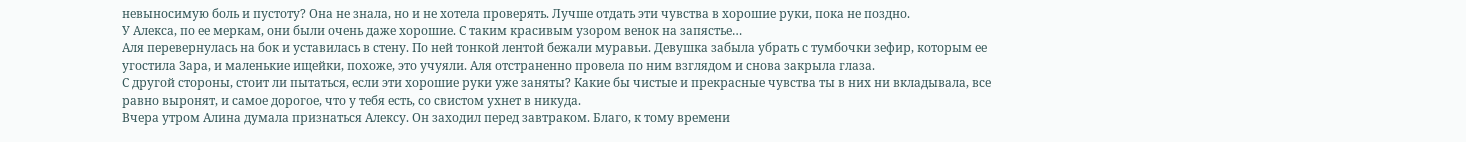невыносимую боль и пустоту? Она не знала, но и не хотела проверять. Лучше отдать эти чувства в хорошие руки, пока не поздно.
У Алекса, по ее меркам, они были очень даже хорошие. С таким красивым узором венок на запястье…
Аля перевернулась на бок и уставилась в стену. По ней тонкой лентой бежали муравьи. Девушка забыла убрать с тумбочки зефир, которым ее угостила Зара, и маленькие ищейки, похоже, это учуяли. Аля отстраненно провела по ним взглядом и снова закрыла глаза.
С другой стороны, стоит ли пытаться, если эти хорошие руки уже заняты? Какие бы чистые и прекрасные чувства ты в них ни вкладывала, все равно выронят, и самое дорогое, что у тебя есть, со свистом ухнет в никуда.
Вчера утром Алина думала признаться Алексу. Он заходил перед завтраком. Благо, к тому времени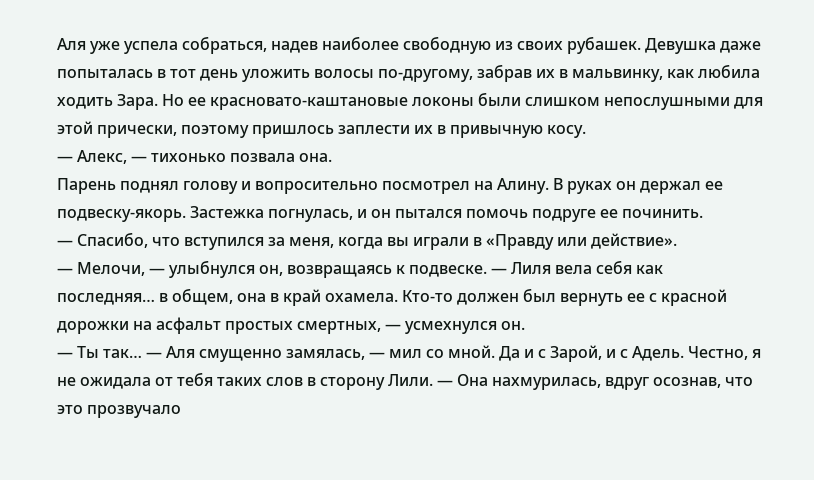Аля уже успела собраться, надев наиболее свободную из своих рубашек. Девушка даже попыталась в тот день уложить волосы по-другому, забрав их в мальвинку, как любила ходить Зара. Но ее красновато-каштановые локоны были слишком непослушными для этой прически, поэтому пришлось заплести их в привычную косу.
— Алекс, — тихонько позвала она.
Парень поднял голову и вопросительно посмотрел на Алину. В руках он держал ее подвеску-якорь. Застежка погнулась, и он пытался помочь подруге ее починить.
— Спасибо, что вступился за меня, когда вы играли в «Правду или действие».
— Мелочи, — улыбнулся он, возвращаясь к подвеске. — Лиля вела себя как последняя… в общем, она в край охамела. Кто-то должен был вернуть ее с красной дорожки на асфальт простых смертных, — усмехнулся он.
— Ты так… — Аля смущенно замялась, — мил со мной. Да и с Зарой, и с Адель. Честно, я не ожидала от тебя таких слов в сторону Лили. — Она нахмурилась, вдруг осознав, что это прозвучало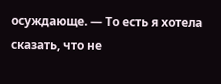осуждающе. — То есть я хотела сказать, что не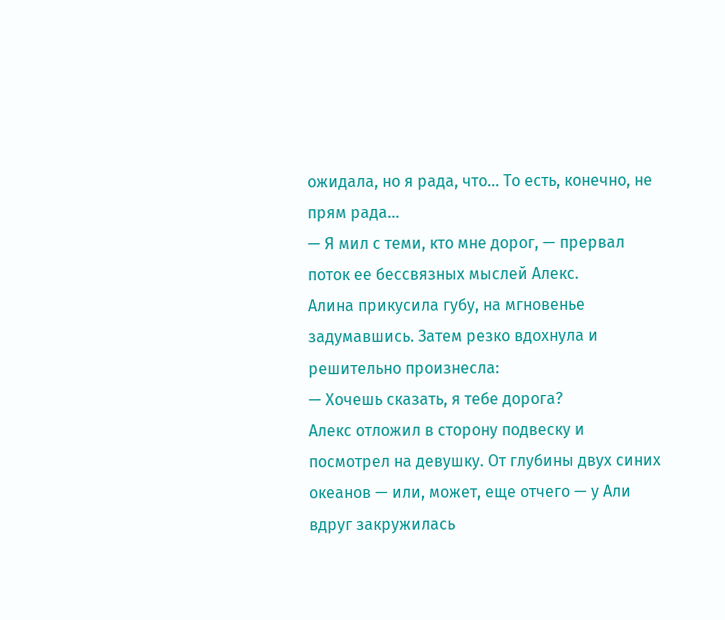ожидала, но я рада, что… То есть, конечно, не прям рада…
— Я мил с теми, кто мне дорог, — прервал поток ее бессвязных мыслей Алекс.
Алина прикусила губу, на мгновенье задумавшись. Затем резко вдохнула и решительно произнесла:
— Хочешь сказать, я тебе дорога?
Алекс отложил в сторону подвеску и посмотрел на девушку. От глубины двух синих океанов — или, может, еще отчего — у Али вдруг закружилась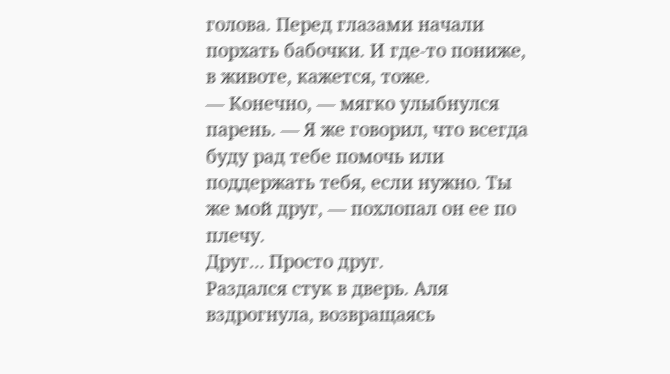голова. Перед глазами начали порхать бабочки. И где-то пониже, в животе, кажется, тоже.
— Конечно, — мягко улыбнулся парень. — Я же говорил, что всегда буду рад тебе помочь или поддержать тебя, если нужно. Ты же мой друг, — похлопал он ее по плечу.
Друг… Просто друг.
Раздался стук в дверь. Аля вздрогнула, возвращаясь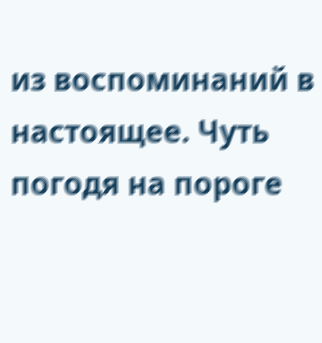из воспоминаний в настоящее. Чуть погодя на пороге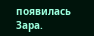появилась Зара.